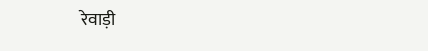रेवाड़ी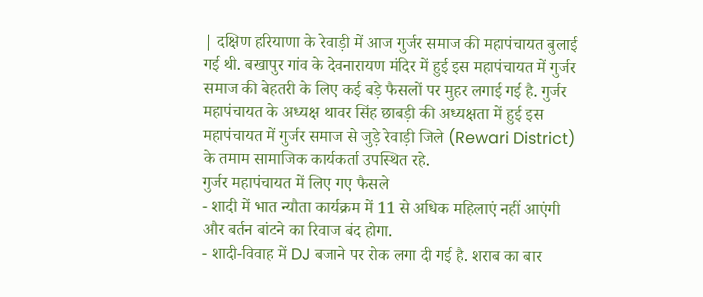| दक्षिण हरियाणा के रेवाड़ी में आज गुर्जर समाज की महापंचायत बुलाई गई थी. बखापुर गांव के देवनारायण मंदिर में हुई इस महापंचायत में गुर्जर समाज की बेहतरी के लिए कई बड़े फैसलों पर मुहर लगाई गई है. गुर्जर महापंचायत के अध्यक्ष थावर सिंह छाबड़ी की अध्यक्षता में हुई इस महापंचायत में गुर्जर समाज से जुड़े रेवाड़ी जिले (Rewari District) के तमाम सामाजिक कार्यकर्ता उपस्थित रहे.
गुर्जर महापंचायत में लिए गए फैसले
- शादी में भात न्यौता कार्यक्रम में 11 से अधिक महिलाएं नहीं आएंगी और बर्तन बांटने का रिवाज बंद होगा.
- शादी-विवाह में DJ बजाने पर रोक लगा दी गई है. शराब का बार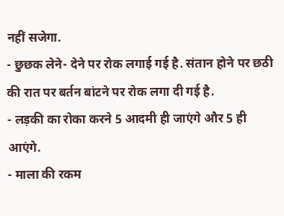नहीं सजेगा.
- छुछक लेने- देने पर रोक लगाई गई है. संतान होने पर छठी की रात पर बर्तन बांटने पर रोक लगा दी गई है.
- लड़की का रोका करने 5 आदमी ही जाएंगे और 5 ही आएंगे.
- माला की रकम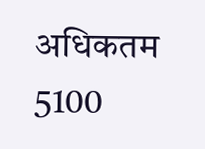अधिकतम 5100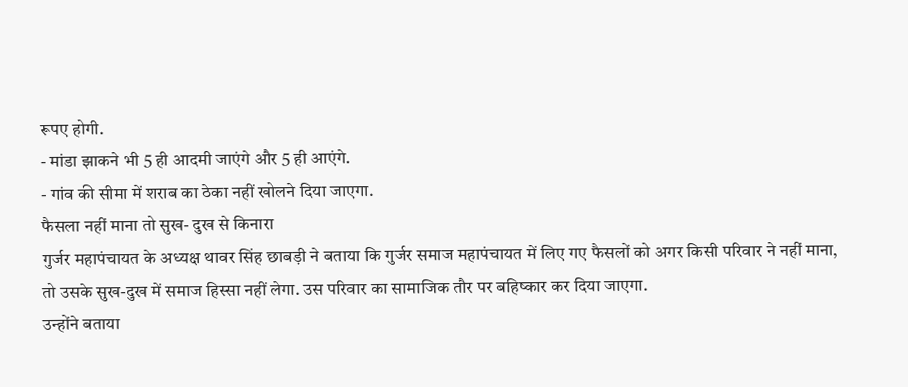रूपए होगी.
- मांडा झाकने भी 5 ही आदमी जाएंगे और 5 ही आएंगे.
- गांव की सीमा में शराब का ठेका नहीं खोलने दिया जाएगा.
फैसला नहीं माना तो सुख- दुख से किनारा
गुर्जर महापंचायत के अध्यक्ष थावर सिंह छाबड़ी ने बताया कि गुर्जर समाज महापंचायत में लिए गए फैसलों को अगर किसी परिवार ने नहीं माना, तो उसके सुख-दुख में समाज हिस्सा नहीं लेगा. उस परिवार का सामाजिक तौर पर बहिष्कार कर दिया जाएगा.
उन्होंने बताया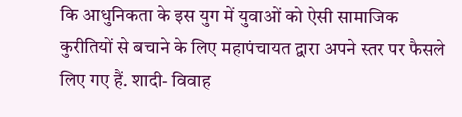कि आधुनिकता के इस युग में युवाओं को ऐसी सामाजिक कुरीतियों से बचाने के लिए महापंचायत द्वारा अपने स्तर पर फैसले लिए गए हैं. शादी- विवाह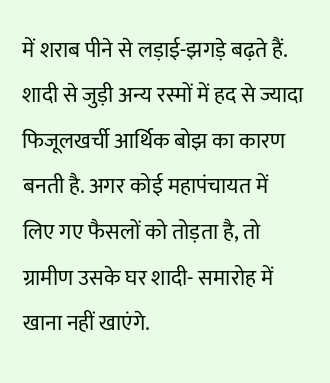में शराब पीने से लड़ाई-झगड़े बढ़ते हैं. शादी से जुड़ी अन्य रस्मों में हद से ज्यादा फिजूलखर्ची आर्थिक बोझ का कारण बनती है. अगर कोई महापंचायत में लिए गए फैसलों को तोड़ता है, तो ग्रामीण उसके घर शादी- समारोह में खाना नहीं खाएंगे.